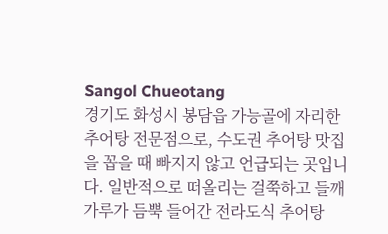Sangol Chueotang
경기도 화성시 봉담읍 가능골에 자리한 추어탕 전문점으로, 수도권 추어탕 맛집을 꼽을 때 빠지지 않고 언급되는 곳입니다. 일반적으로 떠올리는 걸쭉하고 들깨가루가 듬뿍 들어간 전라도식 추어탕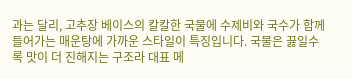과는 달리, 고추장 베이스의 칼칼한 국물에 수제비와 국수가 함께 들어가는 매운탕에 가까운 스타일이 특징입니다. 국물은 끓일수록 맛이 더 진해지는 구조라 대표 메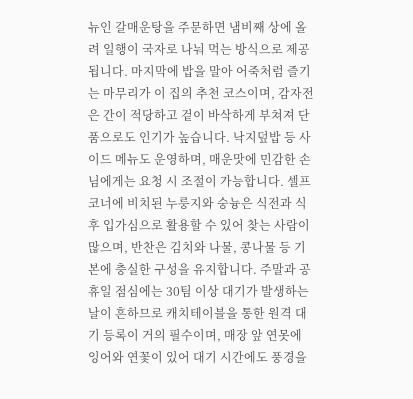뉴인 갈매운탕을 주문하면 냄비째 상에 올려 일행이 국자로 나눠 먹는 방식으로 제공됩니다. 마지막에 밥을 말아 어죽처럼 즐기는 마무리가 이 집의 추천 코스이며, 감자전은 간이 적당하고 겉이 바삭하게 부쳐져 단품으로도 인기가 높습니다. 낙지덮밥 등 사이드 메뉴도 운영하며, 매운맛에 민감한 손님에게는 요청 시 조절이 가능합니다. 셀프 코너에 비치된 누룽지와 숭늉은 식전과 식후 입가심으로 활용할 수 있어 찾는 사람이 많으며, 반찬은 김치와 나물, 콩나물 등 기본에 충실한 구성을 유지합니다. 주말과 공휴일 점심에는 30팀 이상 대기가 발생하는 날이 흔하므로 캐치테이블을 통한 원격 대기 등록이 거의 필수이며, 매장 앞 연못에 잉어와 연꽃이 있어 대기 시간에도 풍경을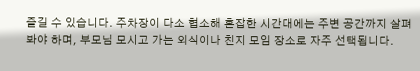즐길 수 있습니다. 주차장이 다소 협소해 혼잡한 시간대에는 주변 공간까지 살펴봐야 하며, 부모님 모시고 가는 외식이나 친지 모임 장소로 자주 선택됩니다.